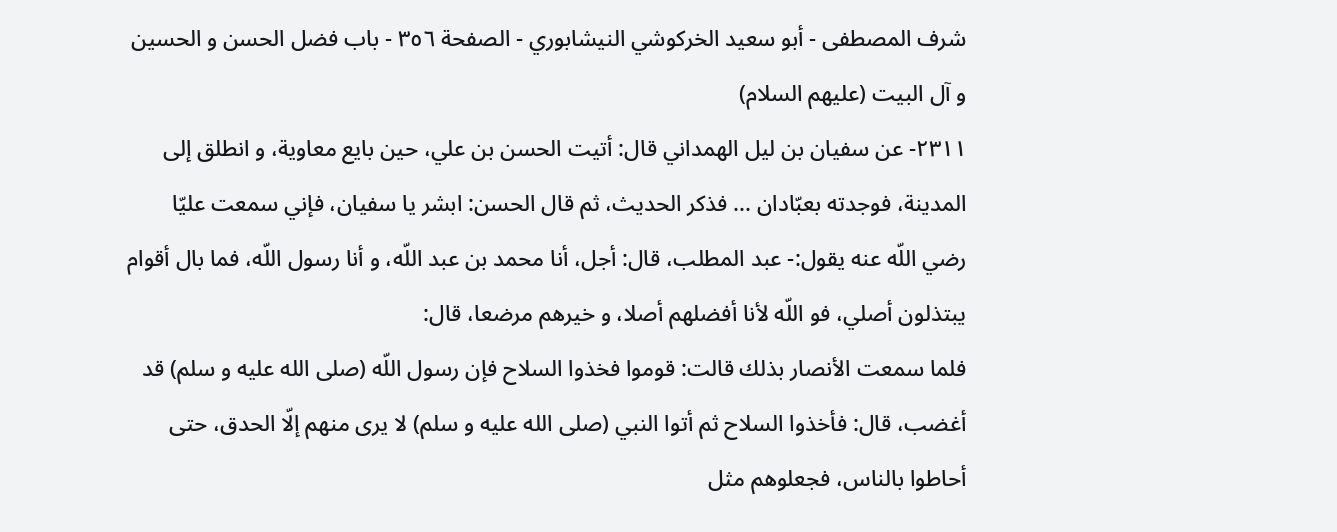شرف المصطفى - أبو سعيد الخركوشي النيشابوري - الصفحة ٣٥٦ - باب فضل الحسن و الحسين و آل البيت (عليهم السلام)
٢٣١١- عن سفيان بن ليل الهمداني قال: أتيت الحسن بن علي، حين بايع معاوية، و انطلق إلى المدينة، فوجدته بعبّادان ... فذكر الحديث، ثم قال الحسن: ابشر يا سفيان، فإني سمعت عليّا رضي اللّه عنه يقول:- عبد المطلب، قال: أجل، أنا محمد بن عبد اللّه، و أنا رسول اللّه، فما بال أقوام يبتذلون أصلي، فو اللّه لأنا أفضلهم أصلا، و خيرهم مرضعا، قال:
فلما سمعت الأنصار بذلك قالت: قوموا فخذوا السلاح فإن رسول اللّه (صلى الله عليه و سلم) قد أغضب، قال: فأخذوا السلاح ثم أتوا النبي (صلى الله عليه و سلم) لا يرى منهم إلّا الحدق، حتى أحاطوا بالناس، فجعلوهم مثل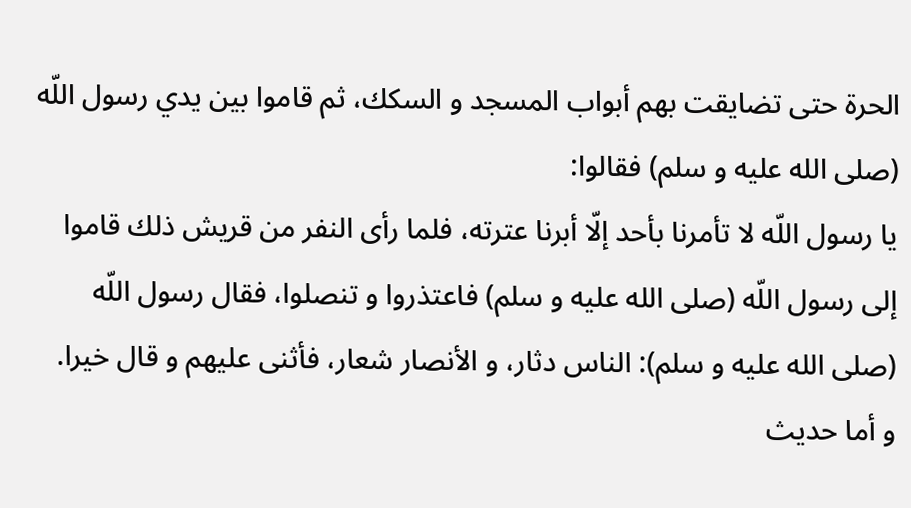الحرة حتى تضايقت بهم أبواب المسجد و السكك، ثم قاموا بين يدي رسول اللّه (صلى الله عليه و سلم) فقالوا:
يا رسول اللّه لا تأمرنا بأحد إلّا أبرنا عترته، فلما رأى النفر من قريش ذلك قاموا إلى رسول اللّه (صلى الله عليه و سلم) فاعتذروا و تنصلوا، فقال رسول اللّه (صلى الله عليه و سلم): الناس دثار، و الأنصار شعار، فأثنى عليهم و قال خيرا.
و أما حديث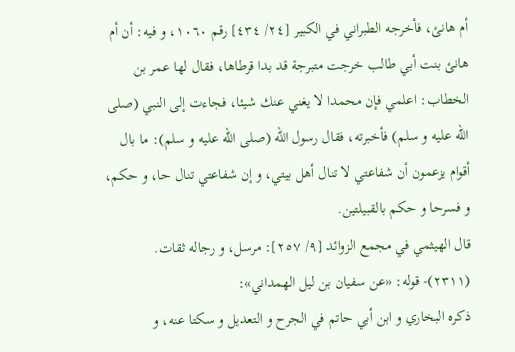أم هانئ، فأخرجه الطبراني في الكبير [٢٤/ ٤٣٤] رقم ١٠٦٠، و فيه: أن أم هانئ بنت أبي طالب خرجت متبرجة قد بدا قرطاها، فقال لها عمر بن الخطاب: اعلمي فإن محمدا لا يغني عنك شيئا، فجاءت إلى النبي (صلى الله عليه و سلم) فأخبرته، فقال رسول اللّه (صلى الله عليه و سلم): ما بال أقوام يزعمون أن شفاعتي لا تنال أهل بيتي، و إن شفاعتي تنال حا، و حكم، و فسرحا و حكم بالقبيلتين.
قال الهيثمي في مجمع الزوائد [٩/ ٢٥٧]: مرسل، و رجاله ثقات.
(٢٣١١)- قوله: «عن سفيان بن ليل الهمداني»:
ذكره البخاري و ابن أبي حاتم في الجرح و التعديل و سكتا عنه، و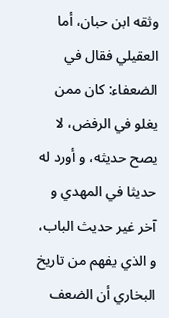وثقه ابن حبان، أما العقيلي فقال في الضعفاء: كان ممن يغلو في الرفض، لا يصح حديثه، و أورد له حديثا في المهدي و آخر غير حديث الباب، و الذي يفهم من تاريخ البخاري أن الضعف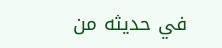في حديثه من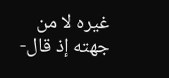غيره لا من جهته إذ قال-